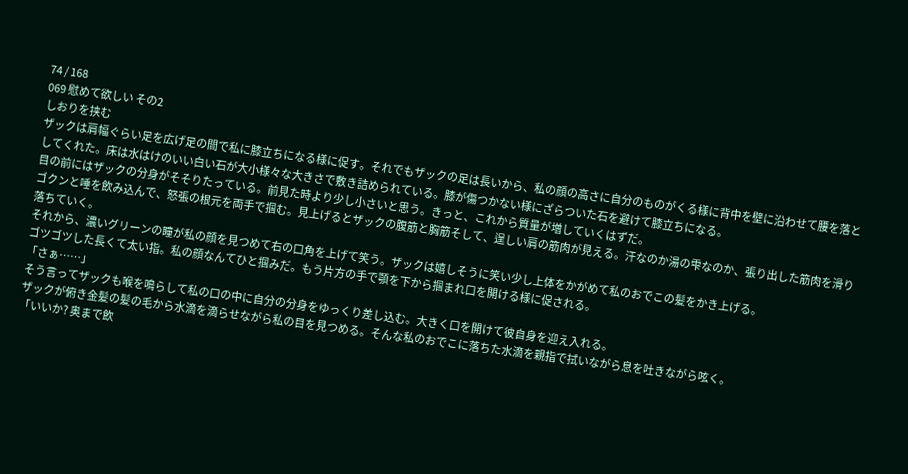74 / 168
069 慰めて欲しい その2
しおりを挟む
ザックは肩幅ぐらい足を広げ足の間で私に膝立ちになる様に促す。それでもザックの足は長いから、私の顔の高さに自分のものがくる様に背中を壁に沿わせて腰を落としてくれた。床は水はけのいい白い石が大小様々な大きさで敷き詰められている。膝が傷つかない様にざらついた石を避けて膝立ちになる。
目の前にはザックの分身がそそりたっている。前見た時より少し小さいと思う。きっと、これから質量が増していくはずだ。
ゴクンと唾を飲み込んで、怒張の根元を両手で掴む。見上げるとザックの腹筋と胸筋そして、逞しい肩の筋肉が見える。汗なのか湯の雫なのか、張り出した筋肉を滑り落ちていく。
それから、濃いグリーンの瞳が私の顔を見つめて右の口角を上げて笑う。ザックは嬉しそうに笑い少し上体をかがめて私のおでこの髪をかき上げる。
ゴツゴツした長くて太い指。私の顔なんてひと掴みだ。もう片方の手で顎を下から掴まれ口を開ける様に促される。
「さぁ……」
そう言ってザックも喉を鳴らして私の口の中に自分の分身をゆっくり差し込む。大きく口を開けて彼自身を迎え入れる。
ザックが俯き金髪の髪の毛から水滴を滴らせながら私の目を見つめる。そんな私のおでこに落ちた水滴を親指で拭いながら息を吐きながら呟く。
「いいか? 奥まで飲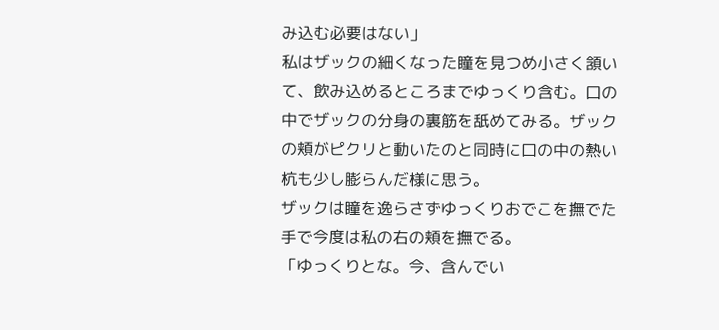み込む必要はない」
私はザックの細くなった瞳を見つめ小さく頷いて、飲み込めるところまでゆっくり含む。口の中でザックの分身の裏筋を舐めてみる。ザックの頬がピクリと動いたのと同時に口の中の熱い杭も少し膨らんだ様に思う。
ザックは瞳を逸らさずゆっくりおでこを撫でた手で今度は私の右の頬を撫でる。
「ゆっくりとな。今、含んでい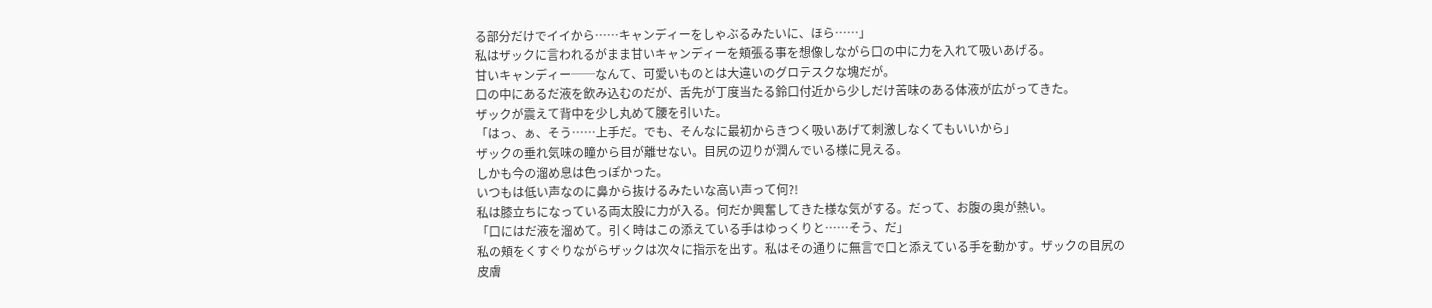る部分だけでイイから……キャンディーをしゃぶるみたいに、ほら……」
私はザックに言われるがまま甘いキャンディーを頬張る事を想像しながら口の中に力を入れて吸いあげる。
甘いキャンディー──なんて、可愛いものとは大違いのグロテスクな塊だが。
口の中にあるだ液を飲み込むのだが、舌先が丁度当たる鈴口付近から少しだけ苦味のある体液が広がってきた。
ザックが震えて背中を少し丸めて腰を引いた。
「はっ、ぁ、そう……上手だ。でも、そんなに最初からきつく吸いあげて刺激しなくてもいいから」
ザックの垂れ気味の瞳から目が離せない。目尻の辺りが潤んでいる様に見える。
しかも今の溜め息は色っぽかった。
いつもは低い声なのに鼻から抜けるみたいな高い声って何?!
私は膝立ちになっている両太股に力が入る。何だか興奮してきた様な気がする。だって、お腹の奥が熱い。
「口にはだ液を溜めて。引く時はこの添えている手はゆっくりと……そう、だ」
私の頬をくすぐりながらザックは次々に指示を出す。私はその通りに無言で口と添えている手を動かす。ザックの目尻の皮膚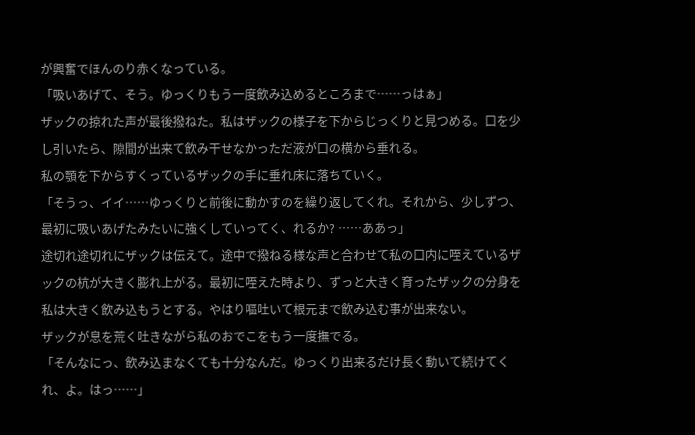が興奮でほんのり赤くなっている。
「吸いあげて、そう。ゆっくりもう一度飲み込めるところまで……っはぁ」
ザックの掠れた声が最後撥ねた。私はザックの様子を下からじっくりと見つめる。口を少し引いたら、隙間が出来て飲み干せなかっただ液が口の横から垂れる。
私の顎を下からすくっているザックの手に垂れ床に落ちていく。
「そうっ、イイ……ゆっくりと前後に動かすのを繰り返してくれ。それから、少しずつ、最初に吸いあげたみたいに強くしていってく、れるか? ……ああっ」
途切れ途切れにザックは伝えて。途中で撥ねる様な声と合わせて私の口内に咥えているザックの杭が大きく膨れ上がる。最初に咥えた時より、ずっと大きく育ったザックの分身を私は大きく飲み込もうとする。やはり嘔吐いて根元まで飲み込む事が出来ない。
ザックが息を荒く吐きながら私のおでこをもう一度撫でる。
「そんなにっ、飲み込まなくても十分なんだ。ゆっくり出来るだけ長く動いて続けてくれ、よ。はっ……」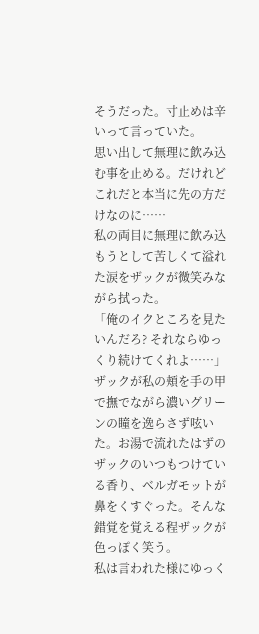そうだった。寸止めは辛いって言っていた。
思い出して無理に飲み込む事を止める。だけれどこれだと本当に先の方だけなのに……
私の両目に無理に飲み込もうとして苦しくて溢れた涙をザックが微笑みながら拭った。
「俺のイクところを見たいんだろ? それならゆっくり続けてくれよ……」
ザックが私の頬を手の甲で撫でながら濃いグリーンの瞳を逸らさず呟いた。お湯で流れたはずのザックのいつもつけている香り、ベルガモットが鼻をくすぐった。そんな錯覚を覚える程ザックが色っぽく笑う。
私は言われた様にゆっく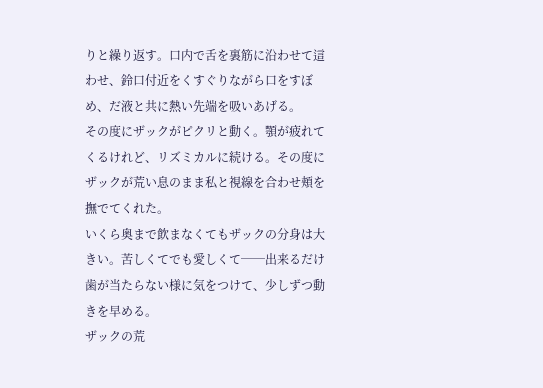りと繰り返す。口内で舌を裏筋に沿わせて這わせ、鈴口付近をくすぐりながら口をすぼめ、だ液と共に熱い先端を吸いあげる。
その度にザックがピクリと動く。顎が疲れてくるけれど、リズミカルに続ける。その度にザックが荒い息のまま私と視線を合わせ頬を撫でてくれた。
いくら奥まで飲まなくてもザックの分身は大きい。苦しくてでも愛しくて──出来るだけ歯が当たらない様に気をつけて、少しずつ動きを早める。
ザックの荒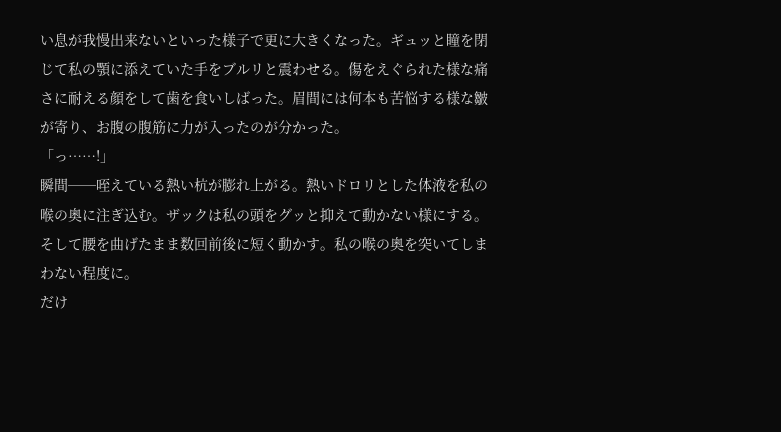い息が我慢出来ないといった様子で更に大きくなった。ギュッと瞳を閉じて私の顎に添えていた手をブルリと震わせる。傷をえぐられた様な痛さに耐える顔をして歯を食いしばった。眉間には何本も苦悩する様な皺が寄り、お腹の腹筋に力が入ったのが分かった。
「っ……!」
瞬間──咥えている熱い杭が膨れ上がる。熱いドロリとした体液を私の喉の奥に注ぎ込む。ザックは私の頭をグッと抑えて動かない様にする。そして腰を曲げたまま数回前後に短く動かす。私の喉の奥を突いてしまわない程度に。
だけ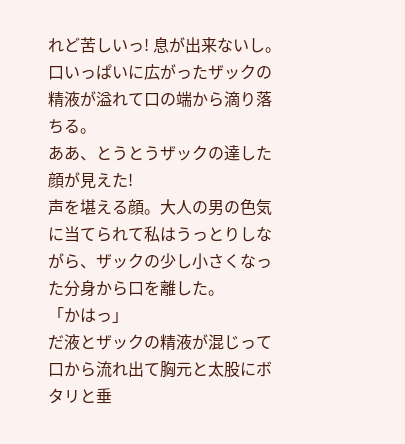れど苦しいっ! 息が出来ないし。口いっぱいに広がったザックの精液が溢れて口の端から滴り落ちる。
ああ、とうとうザックの達した顔が見えた!
声を堪える顔。大人の男の色気に当てられて私はうっとりしながら、ザックの少し小さくなった分身から口を離した。
「かはっ」
だ液とザックの精液が混じって口から流れ出て胸元と太股にボタリと垂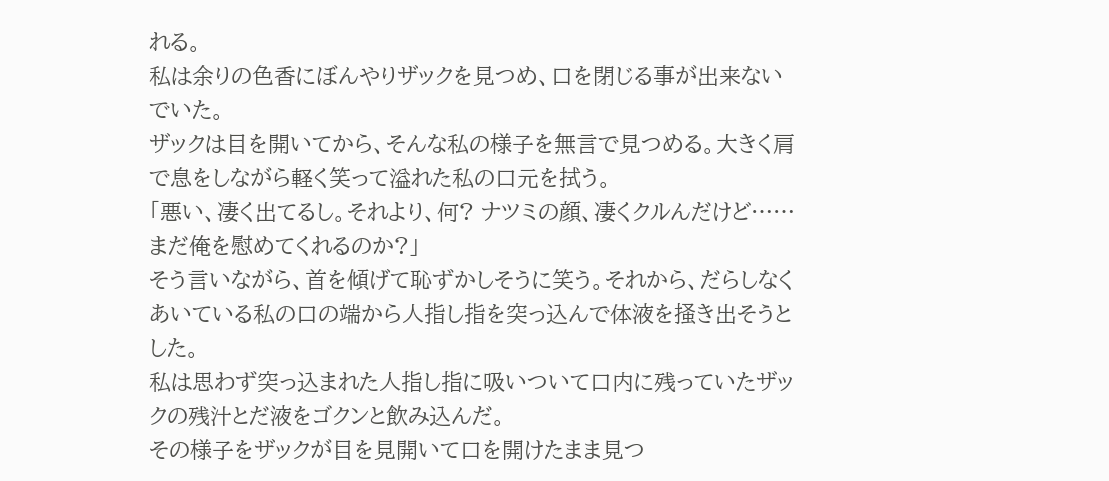れる。
私は余りの色香にぼんやりザックを見つめ、口を閉じる事が出来ないでいた。
ザックは目を開いてから、そんな私の様子を無言で見つめる。大きく肩で息をしながら軽く笑って溢れた私の口元を拭う。
「悪い、凄く出てるし。それより、何? ナツミの顔、凄くクルんだけど……まだ俺を慰めてくれるのか?」
そう言いながら、首を傾げて恥ずかしそうに笑う。それから、だらしなくあいている私の口の端から人指し指を突っ込んで体液を掻き出そうとした。
私は思わず突っ込まれた人指し指に吸いついて口内に残っていたザックの残汁とだ液をゴクンと飲み込んだ。
その様子をザックが目を見開いて口を開けたまま見つ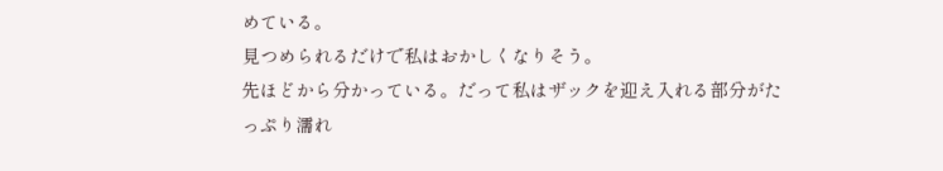めている。
見つめられるだけで私はおかしくなりそう。
先ほどから分かっている。だって私はザックを迎え入れる部分がたっぷり濡れ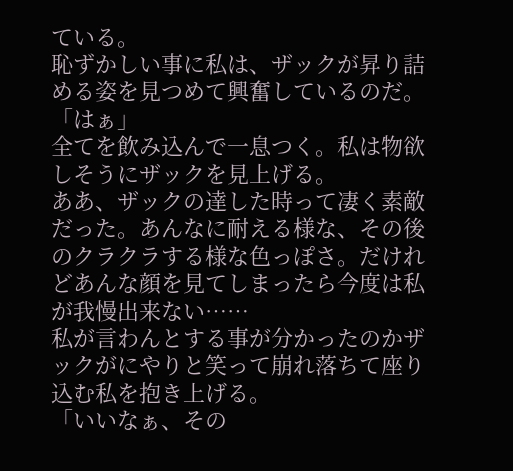ている。
恥ずかしい事に私は、ザックが昇り詰める姿を見つめて興奮しているのだ。
「はぁ」
全てを飲み込んで一息つく。私は物欲しそうにザックを見上げる。
ああ、ザックの達した時って凄く素敵だった。あんなに耐える様な、その後のクラクラする様な色っぽさ。だけれどあんな顔を見てしまったら今度は私が我慢出来ない……
私が言わんとする事が分かったのかザックがにやりと笑って崩れ落ちて座り込む私を抱き上げる。
「いいなぁ、その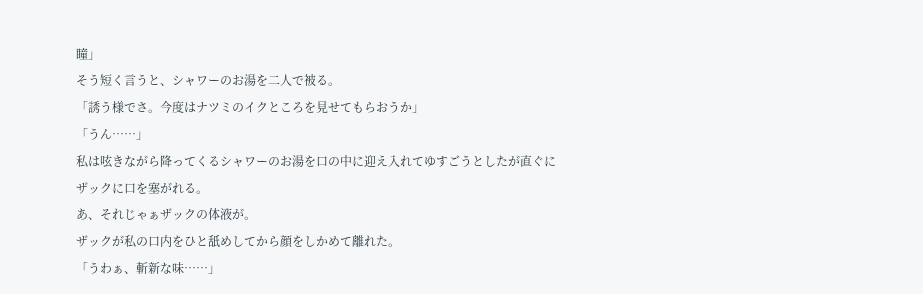瞳」
そう短く言うと、シャワーのお湯を二人で被る。
「誘う様でさ。今度はナツミのイクところを見せてもらおうか」
「うん……」
私は呟きながら降ってくるシャワーのお湯を口の中に迎え入れてゆすごうとしたが直ぐにザックに口を塞がれる。
あ、それじゃぁザックの体液が。
ザックが私の口内をひと舐めしてから顔をしかめて離れた。
「うわぁ、斬新な味……」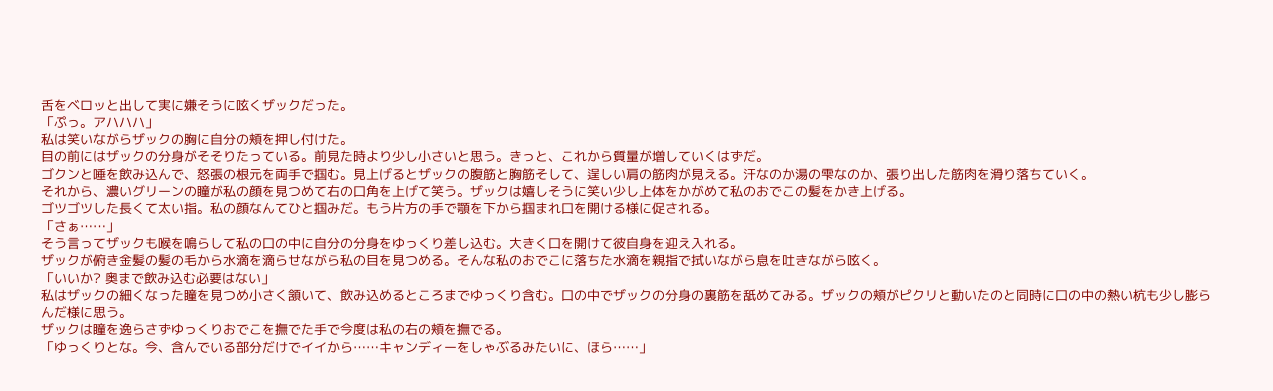舌をベロッと出して実に嫌そうに呟くザックだった。
「ぷっ。アハハハ」
私は笑いながらザックの胸に自分の頬を押し付けた。
目の前にはザックの分身がそそりたっている。前見た時より少し小さいと思う。きっと、これから質量が増していくはずだ。
ゴクンと唾を飲み込んで、怒張の根元を両手で掴む。見上げるとザックの腹筋と胸筋そして、逞しい肩の筋肉が見える。汗なのか湯の雫なのか、張り出した筋肉を滑り落ちていく。
それから、濃いグリーンの瞳が私の顔を見つめて右の口角を上げて笑う。ザックは嬉しそうに笑い少し上体をかがめて私のおでこの髪をかき上げる。
ゴツゴツした長くて太い指。私の顔なんてひと掴みだ。もう片方の手で顎を下から掴まれ口を開ける様に促される。
「さぁ……」
そう言ってザックも喉を鳴らして私の口の中に自分の分身をゆっくり差し込む。大きく口を開けて彼自身を迎え入れる。
ザックが俯き金髪の髪の毛から水滴を滴らせながら私の目を見つめる。そんな私のおでこに落ちた水滴を親指で拭いながら息を吐きながら呟く。
「いいか? 奥まで飲み込む必要はない」
私はザックの細くなった瞳を見つめ小さく頷いて、飲み込めるところまでゆっくり含む。口の中でザックの分身の裏筋を舐めてみる。ザックの頬がピクリと動いたのと同時に口の中の熱い杭も少し膨らんだ様に思う。
ザックは瞳を逸らさずゆっくりおでこを撫でた手で今度は私の右の頬を撫でる。
「ゆっくりとな。今、含んでいる部分だけでイイから……キャンディーをしゃぶるみたいに、ほら……」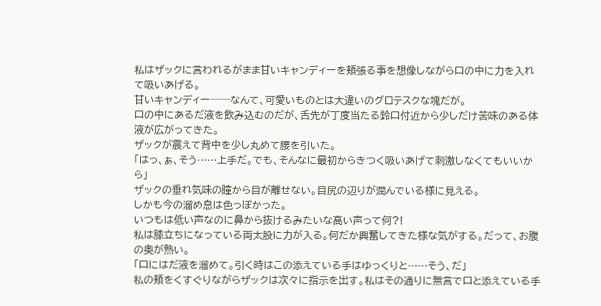私はザックに言われるがまま甘いキャンディーを頬張る事を想像しながら口の中に力を入れて吸いあげる。
甘いキャンディー──なんて、可愛いものとは大違いのグロテスクな塊だが。
口の中にあるだ液を飲み込むのだが、舌先が丁度当たる鈴口付近から少しだけ苦味のある体液が広がってきた。
ザックが震えて背中を少し丸めて腰を引いた。
「はっ、ぁ、そう……上手だ。でも、そんなに最初からきつく吸いあげて刺激しなくてもいいから」
ザックの垂れ気味の瞳から目が離せない。目尻の辺りが潤んでいる様に見える。
しかも今の溜め息は色っぽかった。
いつもは低い声なのに鼻から抜けるみたいな高い声って何?!
私は膝立ちになっている両太股に力が入る。何だか興奮してきた様な気がする。だって、お腹の奥が熱い。
「口にはだ液を溜めて。引く時はこの添えている手はゆっくりと……そう、だ」
私の頬をくすぐりながらザックは次々に指示を出す。私はその通りに無言で口と添えている手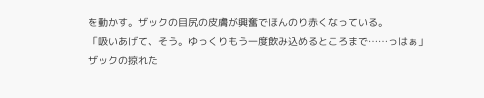を動かす。ザックの目尻の皮膚が興奮でほんのり赤くなっている。
「吸いあげて、そう。ゆっくりもう一度飲み込めるところまで……っはぁ」
ザックの掠れた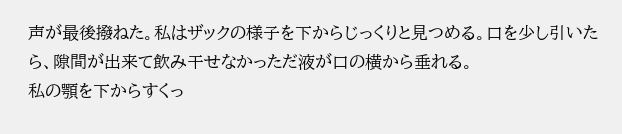声が最後撥ねた。私はザックの様子を下からじっくりと見つめる。口を少し引いたら、隙間が出来て飲み干せなかっただ液が口の横から垂れる。
私の顎を下からすくっ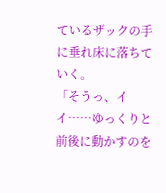ているザックの手に垂れ床に落ちていく。
「そうっ、イイ……ゆっくりと前後に動かすのを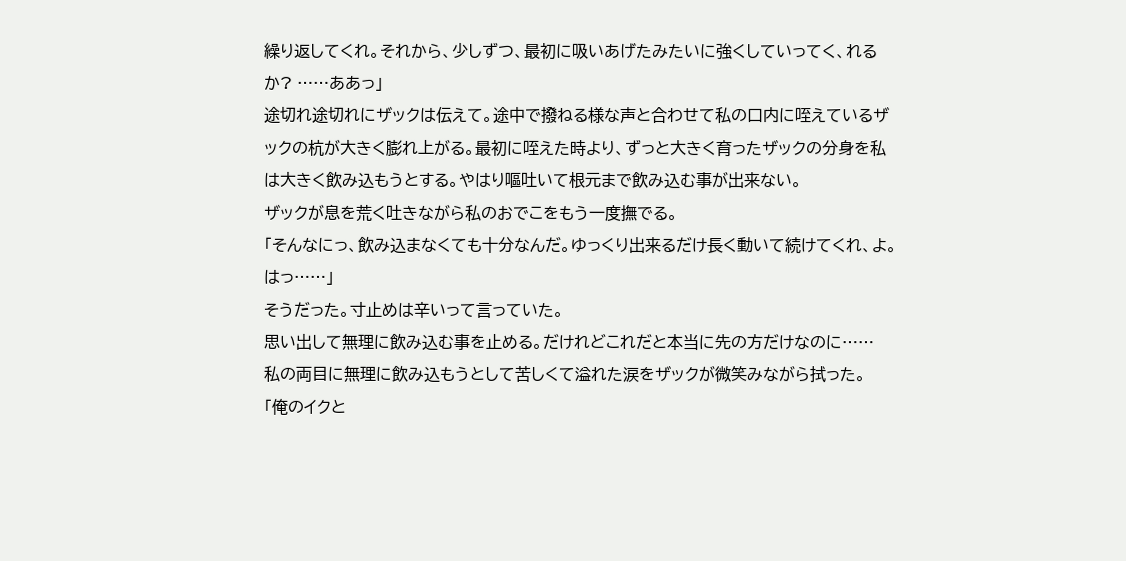繰り返してくれ。それから、少しずつ、最初に吸いあげたみたいに強くしていってく、れるか? ……ああっ」
途切れ途切れにザックは伝えて。途中で撥ねる様な声と合わせて私の口内に咥えているザックの杭が大きく膨れ上がる。最初に咥えた時より、ずっと大きく育ったザックの分身を私は大きく飲み込もうとする。やはり嘔吐いて根元まで飲み込む事が出来ない。
ザックが息を荒く吐きながら私のおでこをもう一度撫でる。
「そんなにっ、飲み込まなくても十分なんだ。ゆっくり出来るだけ長く動いて続けてくれ、よ。はっ……」
そうだった。寸止めは辛いって言っていた。
思い出して無理に飲み込む事を止める。だけれどこれだと本当に先の方だけなのに……
私の両目に無理に飲み込もうとして苦しくて溢れた涙をザックが微笑みながら拭った。
「俺のイクと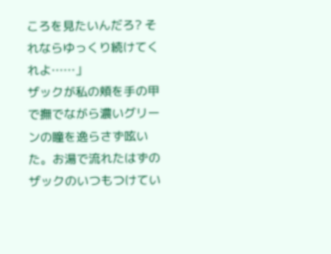ころを見たいんだろ? それならゆっくり続けてくれよ……」
ザックが私の頬を手の甲で撫でながら濃いグリーンの瞳を逸らさず呟いた。お湯で流れたはずのザックのいつもつけてい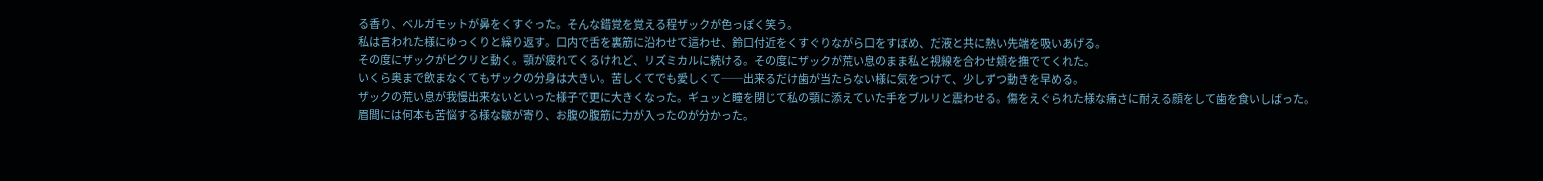る香り、ベルガモットが鼻をくすぐった。そんな錯覚を覚える程ザックが色っぽく笑う。
私は言われた様にゆっくりと繰り返す。口内で舌を裏筋に沿わせて這わせ、鈴口付近をくすぐりながら口をすぼめ、だ液と共に熱い先端を吸いあげる。
その度にザックがピクリと動く。顎が疲れてくるけれど、リズミカルに続ける。その度にザックが荒い息のまま私と視線を合わせ頬を撫でてくれた。
いくら奥まで飲まなくてもザックの分身は大きい。苦しくてでも愛しくて──出来るだけ歯が当たらない様に気をつけて、少しずつ動きを早める。
ザックの荒い息が我慢出来ないといった様子で更に大きくなった。ギュッと瞳を閉じて私の顎に添えていた手をブルリと震わせる。傷をえぐられた様な痛さに耐える顔をして歯を食いしばった。眉間には何本も苦悩する様な皺が寄り、お腹の腹筋に力が入ったのが分かった。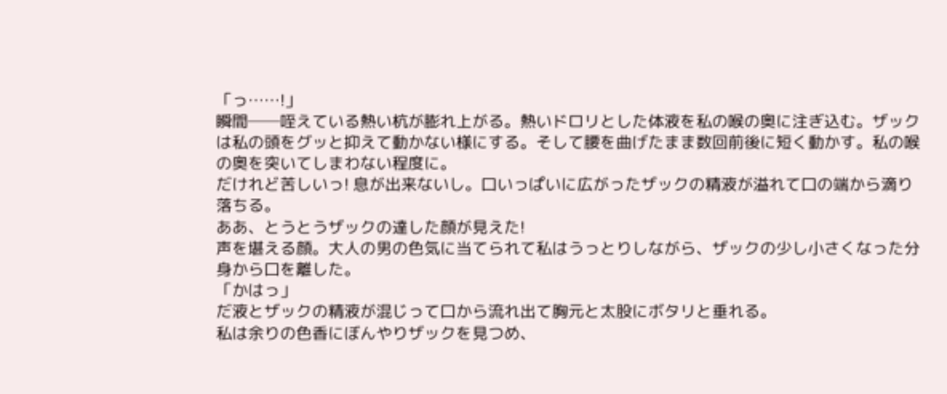「っ……!」
瞬間──咥えている熱い杭が膨れ上がる。熱いドロリとした体液を私の喉の奥に注ぎ込む。ザックは私の頭をグッと抑えて動かない様にする。そして腰を曲げたまま数回前後に短く動かす。私の喉の奥を突いてしまわない程度に。
だけれど苦しいっ! 息が出来ないし。口いっぱいに広がったザックの精液が溢れて口の端から滴り落ちる。
ああ、とうとうザックの達した顔が見えた!
声を堪える顔。大人の男の色気に当てられて私はうっとりしながら、ザックの少し小さくなった分身から口を離した。
「かはっ」
だ液とザックの精液が混じって口から流れ出て胸元と太股にボタリと垂れる。
私は余りの色香にぼんやりザックを見つめ、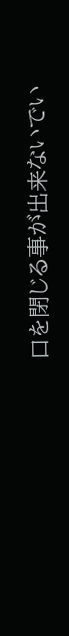口を閉じる事が出来ないでい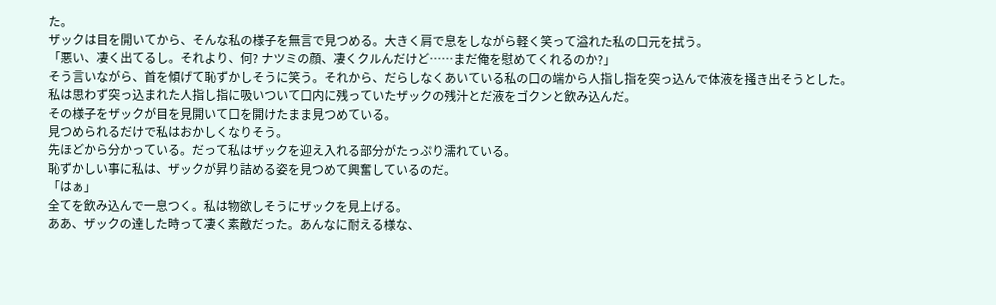た。
ザックは目を開いてから、そんな私の様子を無言で見つめる。大きく肩で息をしながら軽く笑って溢れた私の口元を拭う。
「悪い、凄く出てるし。それより、何? ナツミの顔、凄くクルんだけど……まだ俺を慰めてくれるのか?」
そう言いながら、首を傾げて恥ずかしそうに笑う。それから、だらしなくあいている私の口の端から人指し指を突っ込んで体液を掻き出そうとした。
私は思わず突っ込まれた人指し指に吸いついて口内に残っていたザックの残汁とだ液をゴクンと飲み込んだ。
その様子をザックが目を見開いて口を開けたまま見つめている。
見つめられるだけで私はおかしくなりそう。
先ほどから分かっている。だって私はザックを迎え入れる部分がたっぷり濡れている。
恥ずかしい事に私は、ザックが昇り詰める姿を見つめて興奮しているのだ。
「はぁ」
全てを飲み込んで一息つく。私は物欲しそうにザックを見上げる。
ああ、ザックの達した時って凄く素敵だった。あんなに耐える様な、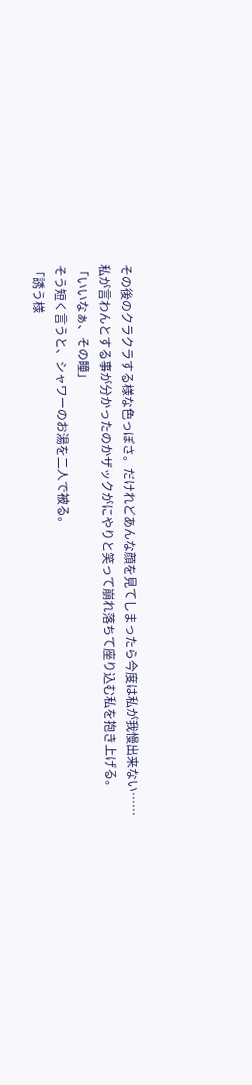その後のクラクラする様な色っぽさ。だけれどあんな顔を見てしまったら今度は私が我慢出来ない……
私が言わんとする事が分かったのかザックがにやりと笑って崩れ落ちて座り込む私を抱き上げる。
「いいなぁ、その瞳」
そう短く言うと、シャワーのお湯を二人で被る。
「誘う様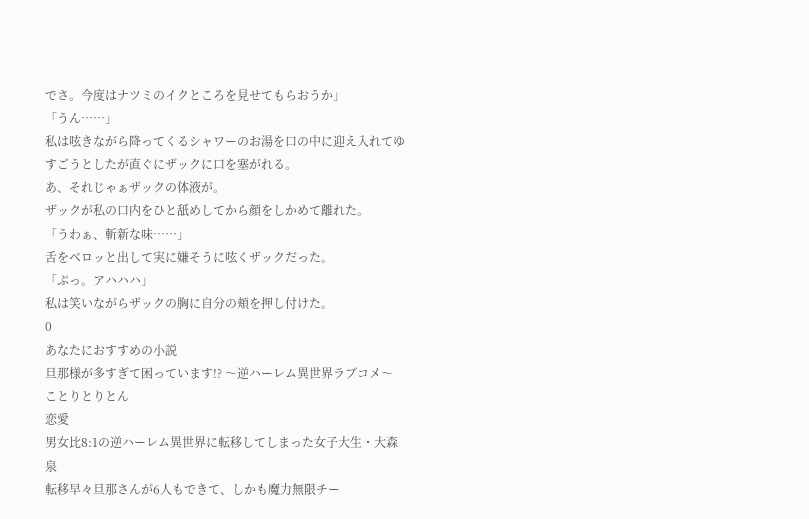でさ。今度はナツミのイクところを見せてもらおうか」
「うん……」
私は呟きながら降ってくるシャワーのお湯を口の中に迎え入れてゆすごうとしたが直ぐにザックに口を塞がれる。
あ、それじゃぁザックの体液が。
ザックが私の口内をひと舐めしてから顔をしかめて離れた。
「うわぁ、斬新な味……」
舌をベロッと出して実に嫌そうに呟くザックだった。
「ぷっ。アハハハ」
私は笑いながらザックの胸に自分の頬を押し付けた。
0
あなたにおすすめの小説
旦那様が多すぎて困っています!? 〜逆ハーレム異世界ラブコメ〜
ことりとりとん
恋愛
男女比8:1の逆ハーレム異世界に転移してしまった女子大生・大森泉
転移早々旦那さんが6人もできて、しかも魔力無限チー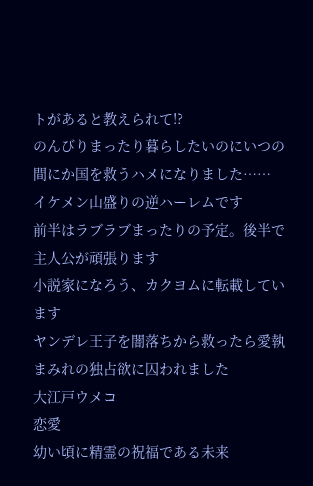トがあると教えられて!?
のんびりまったり暮らしたいのにいつの間にか国を救うハメになりました……
イケメン山盛りの逆ハーレムです
前半はラブラブまったりの予定。後半で主人公が頑張ります
小説家になろう、カクヨムに転載しています
ヤンデレ王子を闇落ちから救ったら愛執まみれの独占欲に囚われました
大江戸ウメコ
恋愛
幼い頃に精霊の祝福である未来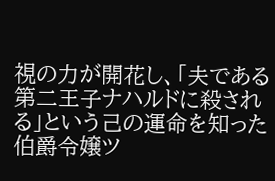視の力が開花し、「夫である第二王子ナハルドに殺される」という己の運命を知った伯爵令嬢ツ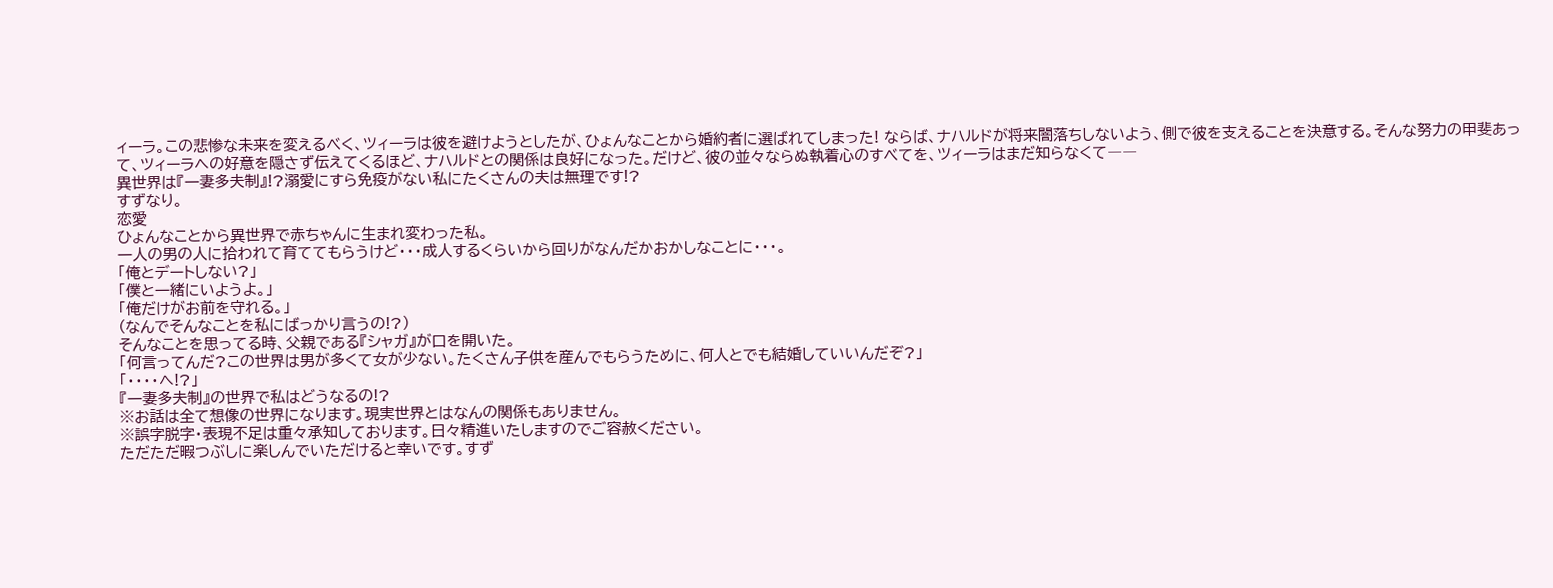ィーラ。この悲惨な未来を変えるべく、ツィーラは彼を避けようとしたが、ひょんなことから婚約者に選ばれてしまった! ならば、ナハルドが将来闇落ちしないよう、側で彼を支えることを決意する。そんな努力の甲斐あって、ツィーラへの好意を隠さず伝えてくるほど、ナハルドとの関係は良好になった。だけど、彼の並々ならぬ執着心のすべてを、ツィーラはまだ知らなくて――
異世界は『一妻多夫制』!?溺愛にすら免疫がない私にたくさんの夫は無理です!?
すずなり。
恋愛
ひょんなことから異世界で赤ちゃんに生まれ変わった私。
一人の男の人に拾われて育ててもらうけど・・・成人するくらいから回りがなんだかおかしなことに・・・。
「俺とデートしない?」
「僕と一緒にいようよ。」
「俺だけがお前を守れる。」
(なんでそんなことを私にばっかり言うの!?)
そんなことを思ってる時、父親である『シャガ』が口を開いた。
「何言ってんだ?この世界は男が多くて女が少ない。たくさん子供を産んでもらうために、何人とでも結婚していいんだぞ?」
「・・・・へ!?」
『一妻多夫制』の世界で私はどうなるの!?
※お話は全て想像の世界になります。現実世界とはなんの関係もありません。
※誤字脱字・表現不足は重々承知しております。日々精進いたしますのでご容赦ください。
ただただ暇つぶしに楽しんでいただけると幸いです。すず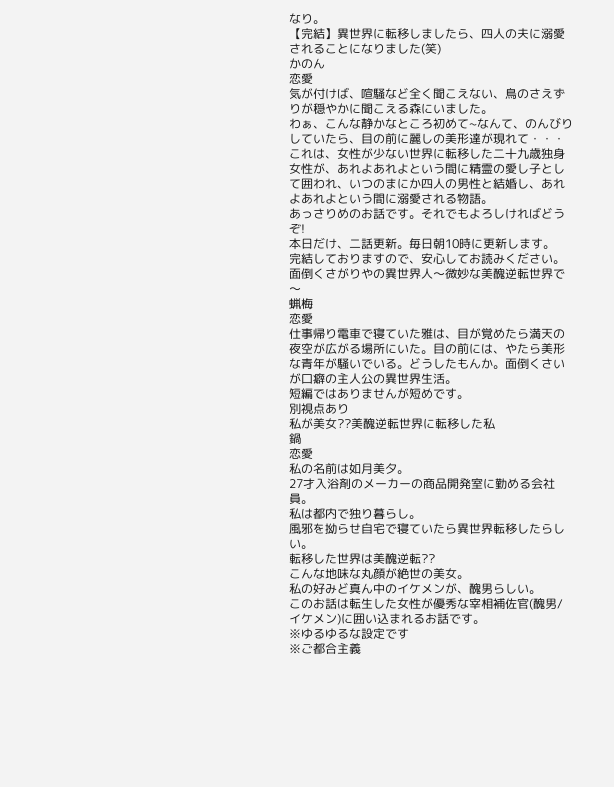なり。
【完結】異世界に転移しましたら、四人の夫に溺愛されることになりました(笑)
かのん
恋愛
気が付けば、喧騒など全く聞こえない、鳥のさえずりが穏やかに聞こえる森にいました。
わぁ、こんな静かなところ初めて~なんて、のんびりしていたら、目の前に麗しの美形達が現れて・・・
これは、女性が少ない世界に転移した二十九歳独身女性が、あれよあれよという間に精霊の愛し子として囲われ、いつのまにか四人の男性と結婚し、あれよあれよという間に溺愛される物語。
あっさりめのお話です。それでもよろしければどうぞ!
本日だけ、二話更新。毎日朝10時に更新します。
完結しておりますので、安心してお読みください。
面倒くさがりやの異世界人〜微妙な美醜逆転世界で〜
蝋梅
恋愛
仕事帰り電車で寝ていた雅は、目が覚めたら満天の夜空が広がる場所にいた。目の前には、やたら美形な青年が騒いでいる。どうしたもんか。面倒くさいが口癖の主人公の異世界生活。
短編ではありませんが短めです。
別視点あり
私が美女??美醜逆転世界に転移した私
鍋
恋愛
私の名前は如月美夕。
27才入浴剤のメーカーの商品開発室に勤める会社員。
私は都内で独り暮らし。
風邪を拗らせ自宅で寝ていたら異世界転移したらしい。
転移した世界は美醜逆転??
こんな地味な丸顔が絶世の美女。
私の好みど真ん中のイケメンが、醜男らしい。
このお話は転生した女性が優秀な宰相補佐官(醜男/イケメン)に囲い込まれるお話です。
※ゆるゆるな設定です
※ご都合主義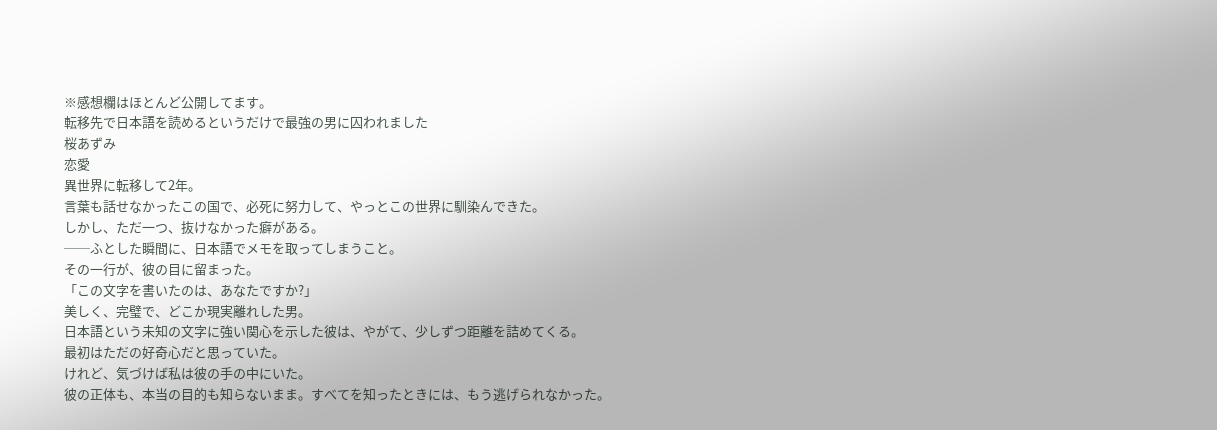※感想欄はほとんど公開してます。
転移先で日本語を読めるというだけで最強の男に囚われました
桜あずみ
恋愛
異世界に転移して2年。
言葉も話せなかったこの国で、必死に努力して、やっとこの世界に馴染んできた。
しかし、ただ一つ、抜けなかった癖がある。
──ふとした瞬間に、日本語でメモを取ってしまうこと。
その一行が、彼の目に留まった。
「この文字を書いたのは、あなたですか?」
美しく、完璧で、どこか現実離れした男。
日本語という未知の文字に強い関心を示した彼は、やがて、少しずつ距離を詰めてくる。
最初はただの好奇心だと思っていた。
けれど、気づけば私は彼の手の中にいた。
彼の正体も、本当の目的も知らないまま。すべてを知ったときには、もう逃げられなかった。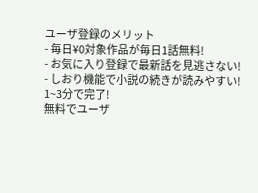ユーザ登録のメリット
- 毎日¥0対象作品が毎日1話無料!
- お気に入り登録で最新話を見逃さない!
- しおり機能で小説の続きが読みやすい!
1~3分で完了!
無料でユーザ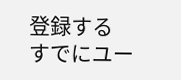登録する
すでにユー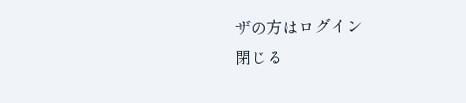ザの方はログイン
閉じる